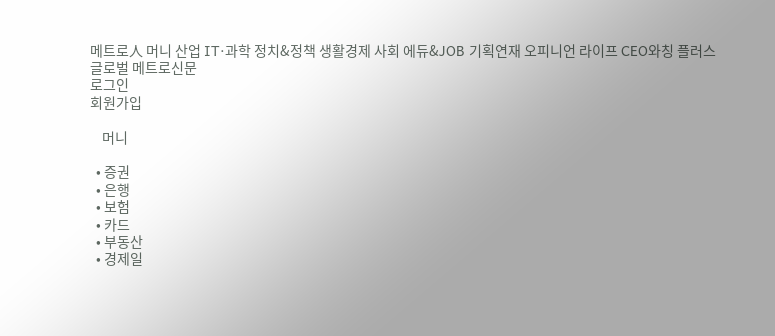메트로人 머니 산업 IT·과학 정치&정책 생활경제 사회 에듀&JOB 기획연재 오피니언 라이프 CEO와칭 플러스
글로벌 메트로신문
로그인
회원가입

    머니

  • 증권
  • 은행
  • 보험
  • 카드
  • 부동산
  • 경제일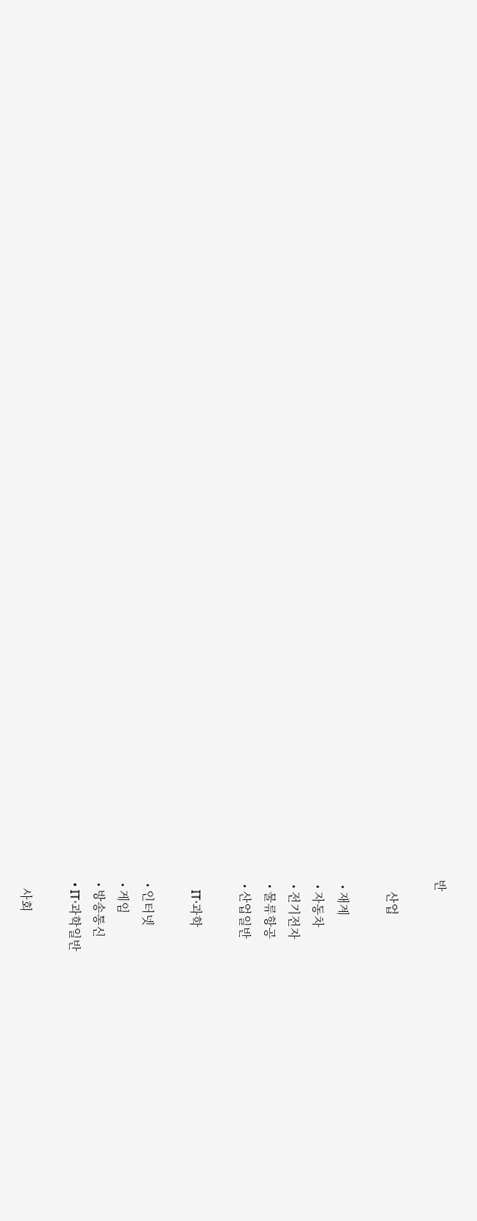반

    산업

  • 재계
  • 자동차
  • 전기전자
  • 물류항공
  • 산업일반

    IT·과학

  • 인터넷
  • 게임
  • 방송통신
  • IT·과학일반

    사회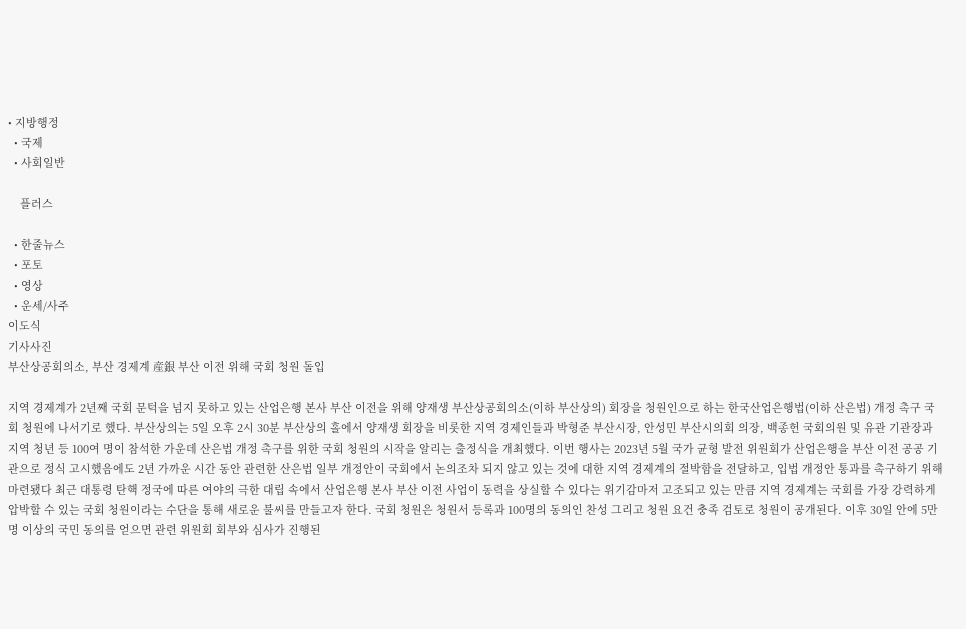• 지방행정
  • 국제
  • 사회일반

    플러스

  • 한줄뉴스
  • 포토
  • 영상
  • 운세/사주
이도식
기사사진
부산상공회의소, 부산 경제계 産銀 부산 이전 위해 국회 청원 돌입

지역 경제계가 2년째 국회 문턱을 넘지 못하고 있는 산업은행 본사 부산 이전을 위해 양재생 부산상공회의소(이하 부산상의) 회장을 청원인으로 하는 한국산업은행법(이하 산은법) 개정 촉구 국회 청원에 나서기로 했다. 부산상의는 5일 오후 2시 30분 부산상의 홀에서 양재생 회장을 비롯한 지역 경제인들과 박형준 부산시장, 안성민 부산시의회 의장, 백종헌 국회의원 및 유관 기관장과 지역 청년 등 100여 명이 참석한 가운데 산은법 개정 촉구를 위한 국회 청원의 시작을 알리는 출정식을 개최했다. 이번 행사는 2023년 5월 국가 균형 발전 위원회가 산업은행을 부산 이전 공공 기관으로 정식 고시했음에도 2년 가까운 시간 동안 관련한 산은법 일부 개정안이 국회에서 논의조차 되지 않고 있는 것에 대한 지역 경제계의 절박함을 전달하고, 입법 개정안 통과를 촉구하기 위해 마련됐다 최근 대통령 탄핵 정국에 따른 여야의 극한 대립 속에서 산업은행 본사 부산 이전 사업이 동력을 상실할 수 있다는 위기감마저 고조되고 있는 만큼 지역 경제계는 국회를 가장 강력하게 압박할 수 있는 국회 청원이라는 수단을 통해 새로운 불씨를 만들고자 한다. 국회 청원은 청원서 등록과 100명의 동의인 찬성 그리고 청원 요건 충족 검토로 청원이 공개된다. 이후 30일 안에 5만명 이상의 국민 동의를 얻으면 관련 위원회 회부와 심사가 진행된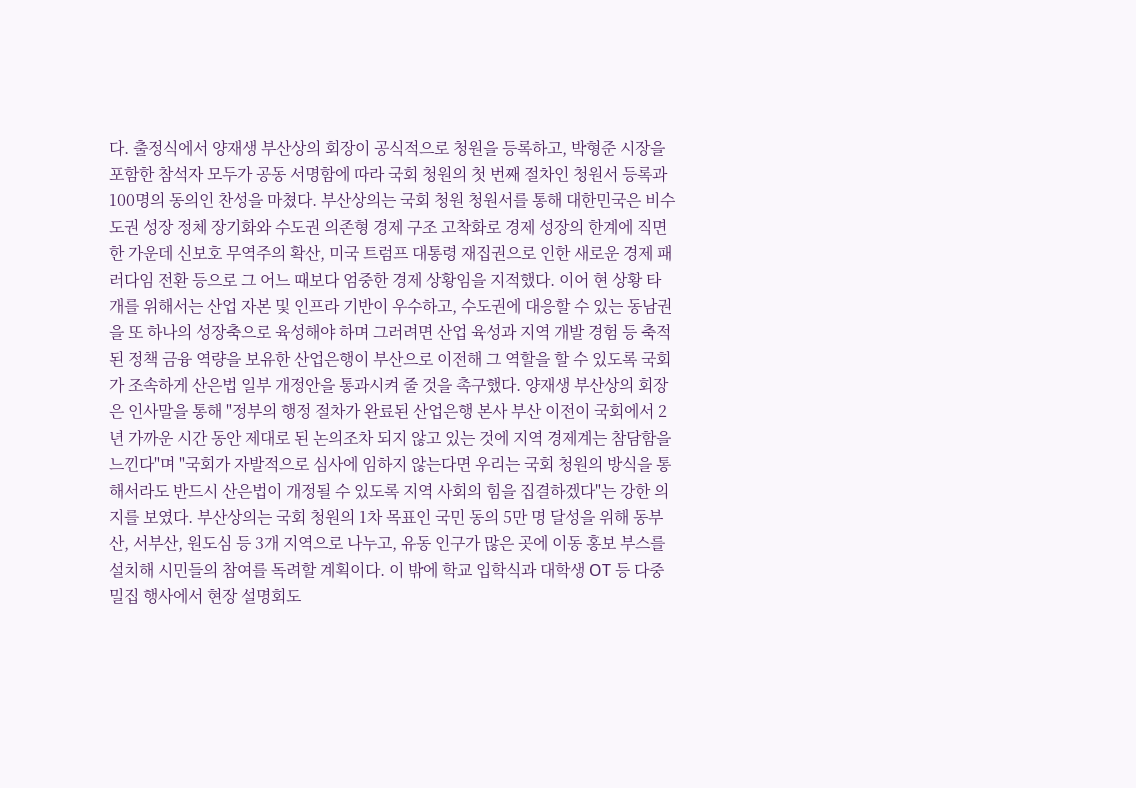다. 출정식에서 양재생 부산상의 회장이 공식적으로 청원을 등록하고, 박형준 시장을 포함한 참석자 모두가 공동 서명함에 따라 국회 청원의 첫 번째 절차인 청원서 등록과 100명의 동의인 찬성을 마쳤다. 부산상의는 국회 청원 청원서를 통해 대한민국은 비수도권 성장 정체 장기화와 수도권 의존형 경제 구조 고착화로 경제 성장의 한계에 직면한 가운데 신보호 무역주의 확산, 미국 트럼프 대통령 재집권으로 인한 새로운 경제 패러다임 전환 등으로 그 어느 때보다 엄중한 경제 상황임을 지적했다. 이어 현 상황 타개를 위해서는 산업 자본 및 인프라 기반이 우수하고, 수도권에 대응할 수 있는 동남권을 또 하나의 성장축으로 육성해야 하며 그러려면 산업 육성과 지역 개발 경험 등 축적된 정책 금융 역량을 보유한 산업은행이 부산으로 이전해 그 역할을 할 수 있도록 국회가 조속하게 산은법 일부 개정안을 통과시켜 줄 것을 촉구했다. 양재생 부산상의 회장은 인사말을 통해 "정부의 행정 절차가 완료된 산업은행 본사 부산 이전이 국회에서 2년 가까운 시간 동안 제대로 된 논의조차 되지 않고 있는 것에 지역 경제계는 참담함을 느낀다"며 "국회가 자발적으로 심사에 임하지 않는다면 우리는 국회 청원의 방식을 통해서라도 반드시 산은법이 개정될 수 있도록 지역 사회의 힘을 집결하겠다"는 강한 의지를 보였다. 부산상의는 국회 청원의 1차 목표인 국민 동의 5만 명 달성을 위해 동부산, 서부산, 원도심 등 3개 지역으로 나누고, 유동 인구가 많은 곳에 이동 홍보 부스를 설치해 시민들의 참여를 독려할 계획이다. 이 밖에 학교 입학식과 대학생 OT 등 다중 밀집 행사에서 현장 설명회도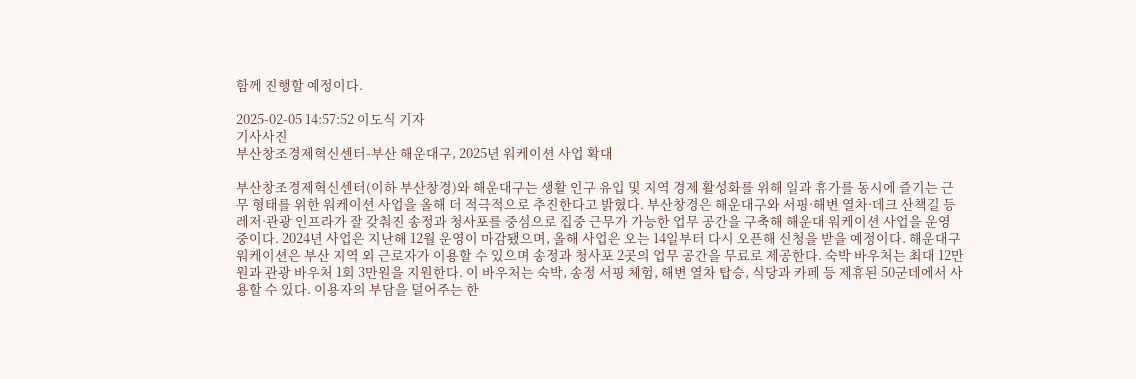함께 진행할 예정이다.

2025-02-05 14:57:52 이도식 기자
기사사진
부산창조경제혁신센터-부산 해운대구, 2025년 워케이션 사업 확대

부산창조경제혁신센터(이하 부산창경)와 해운대구는 생활 인구 유입 및 지역 경제 활성화를 위해 일과 휴가를 동시에 즐기는 근무 형태를 위한 워케이션 사업을 올해 더 적극적으로 추진한다고 밝혔다. 부산창경은 해운대구와 서핑·해변 열차·데크 산책길 등 레저·관광 인프라가 잘 갖춰진 송정과 청사포를 중심으로 집중 근무가 가능한 업무 공간을 구축해 해운대 워케이션 사업을 운영 중이다. 2024년 사업은 지난해 12월 운영이 마감됐으며, 올해 사업은 오는 14일부터 다시 오픈해 신청을 받을 예정이다. 해운대구 워케이션은 부산 지역 외 근로자가 이용할 수 있으며 송정과 청사포 2곳의 업무 공간을 무료로 제공한다. 숙박 바우처는 최대 12만원과 관광 바우처 1회 3만원을 지원한다. 이 바우처는 숙박, 송정 서핑 체험, 해변 열차 탑승, 식당과 카페 등 제휴된 50군데에서 사용할 수 있다. 이용자의 부담을 덜어주는 한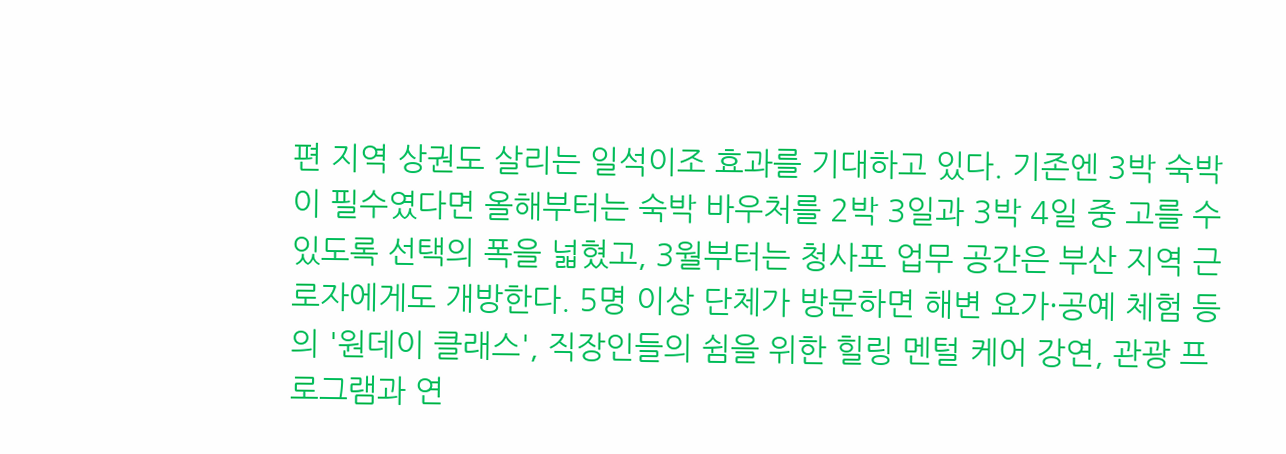편 지역 상권도 살리는 일석이조 효과를 기대하고 있다. 기존엔 3박 숙박이 필수였다면 올해부터는 숙박 바우처를 2박 3일과 3박 4일 중 고를 수 있도록 선택의 폭을 넓혔고, 3월부터는 청사포 업무 공간은 부산 지역 근로자에게도 개방한다. 5명 이상 단체가 방문하면 해변 요가·공예 체험 등의 '원데이 클래스', 직장인들의 쉼을 위한 힐링 멘털 케어 강연, 관광 프로그램과 연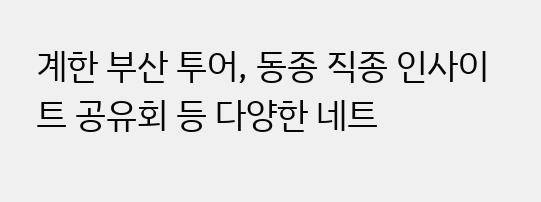계한 부산 투어, 동종 직종 인사이트 공유회 등 다양한 네트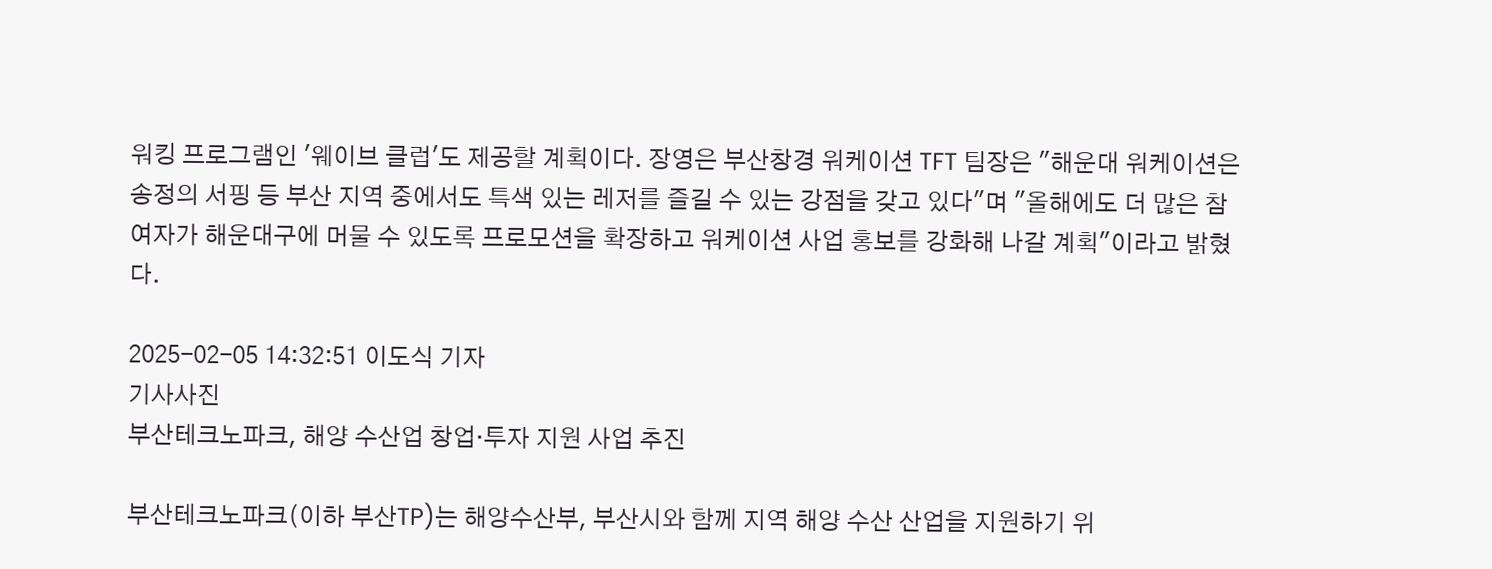워킹 프로그램인 '웨이브 클럽'도 제공할 계획이다. 장영은 부산창경 워케이션 TFT 팀장은 "해운대 워케이션은 송정의 서핑 등 부산 지역 중에서도 특색 있는 레저를 즐길 수 있는 강점을 갖고 있다"며 "올해에도 더 많은 참여자가 해운대구에 머물 수 있도록 프로모션을 확장하고 워케이션 사업 홍보를 강화해 나갈 계획"이라고 밝혔다.

2025-02-05 14:32:51 이도식 기자
기사사진
부산테크노파크, 해양 수산업 창업·투자 지원 사업 추진

부산테크노파크(이하 부산TP)는 해양수산부, 부산시와 함께 지역 해양 수산 산업을 지원하기 위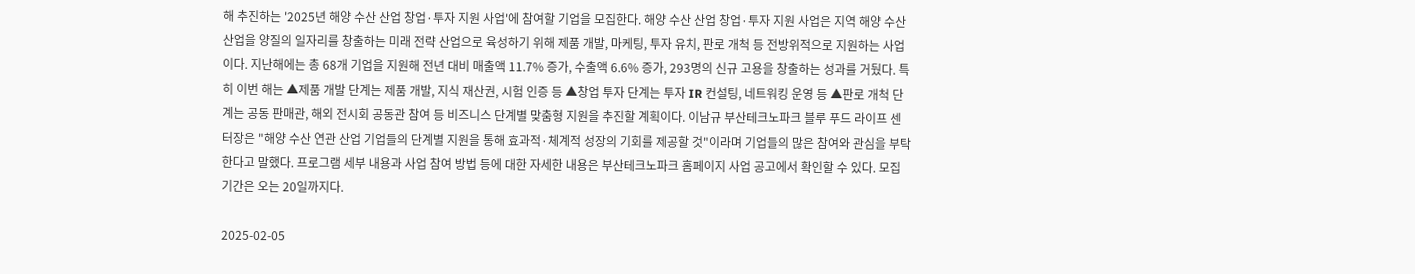해 추진하는 '2025년 해양 수산 산업 창업·투자 지원 사업'에 참여할 기업을 모집한다. 해양 수산 산업 창업·투자 지원 사업은 지역 해양 수산 산업을 양질의 일자리를 창출하는 미래 전략 산업으로 육성하기 위해 제품 개발, 마케팅, 투자 유치, 판로 개척 등 전방위적으로 지원하는 사업이다. 지난해에는 총 68개 기업을 지원해 전년 대비 매출액 11.7% 증가, 수출액 6.6% 증가, 293명의 신규 고용을 창출하는 성과를 거뒀다. 특히 이번 해는 ▲제품 개발 단계는 제품 개발, 지식 재산권, 시험 인증 등 ▲창업 투자 단계는 투자 IR 컨설팅, 네트워킹 운영 등 ▲판로 개척 단계는 공동 판매관, 해외 전시회 공동관 참여 등 비즈니스 단계별 맞춤형 지원을 추진할 계획이다. 이남규 부산테크노파크 블루 푸드 라이프 센터장은 "해양 수산 연관 산업 기업들의 단계별 지원을 통해 효과적·체계적 성장의 기회를 제공할 것"이라며 기업들의 많은 참여와 관심을 부탁한다고 말했다. 프로그램 세부 내용과 사업 참여 방법 등에 대한 자세한 내용은 부산테크노파크 홈페이지 사업 공고에서 확인할 수 있다. 모집 기간은 오는 20일까지다.

2025-02-05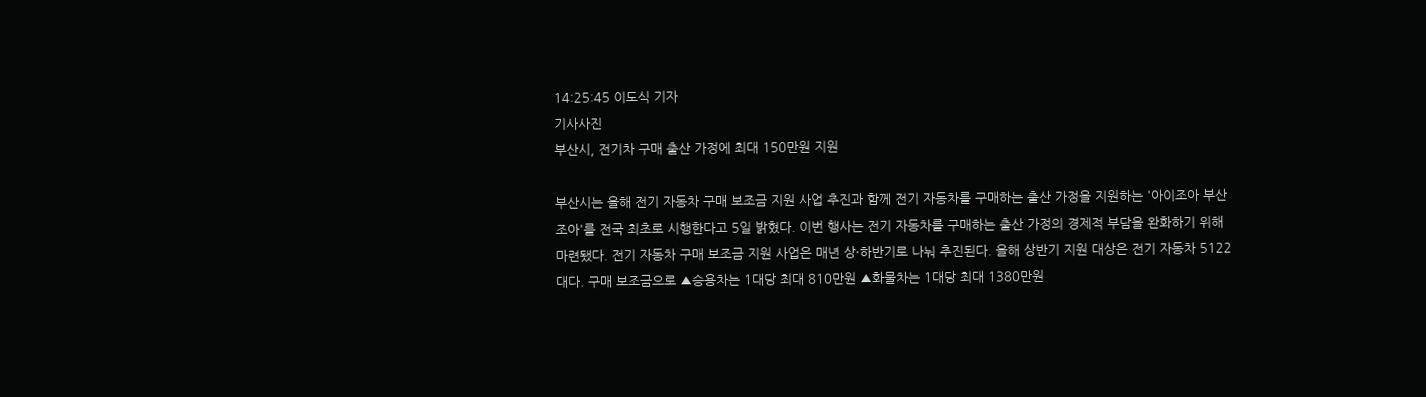14:25:45 이도식 기자
기사사진
부산시, 전기차 구매 출산 가정에 최대 150만원 지원

부산시는 올해 전기 자동차 구매 보조금 지원 사업 추진과 함께 전기 자동차를 구매하는 출산 가정을 지원하는 '아이조아 부산조아'를 전국 최초로 시행한다고 5일 밝혔다. 이번 행사는 전기 자동차를 구매하는 출산 가정의 경제적 부담을 완화하기 위해 마련됐다. 전기 자동차 구매 보조금 지원 사업은 매년 상·하반기로 나눠 추진된다. 올해 상반기 지원 대상은 전기 자동차 5122대다. 구매 보조금으로 ▲승용차는 1대당 최대 810만원 ▲화물차는 1대당 최대 1380만원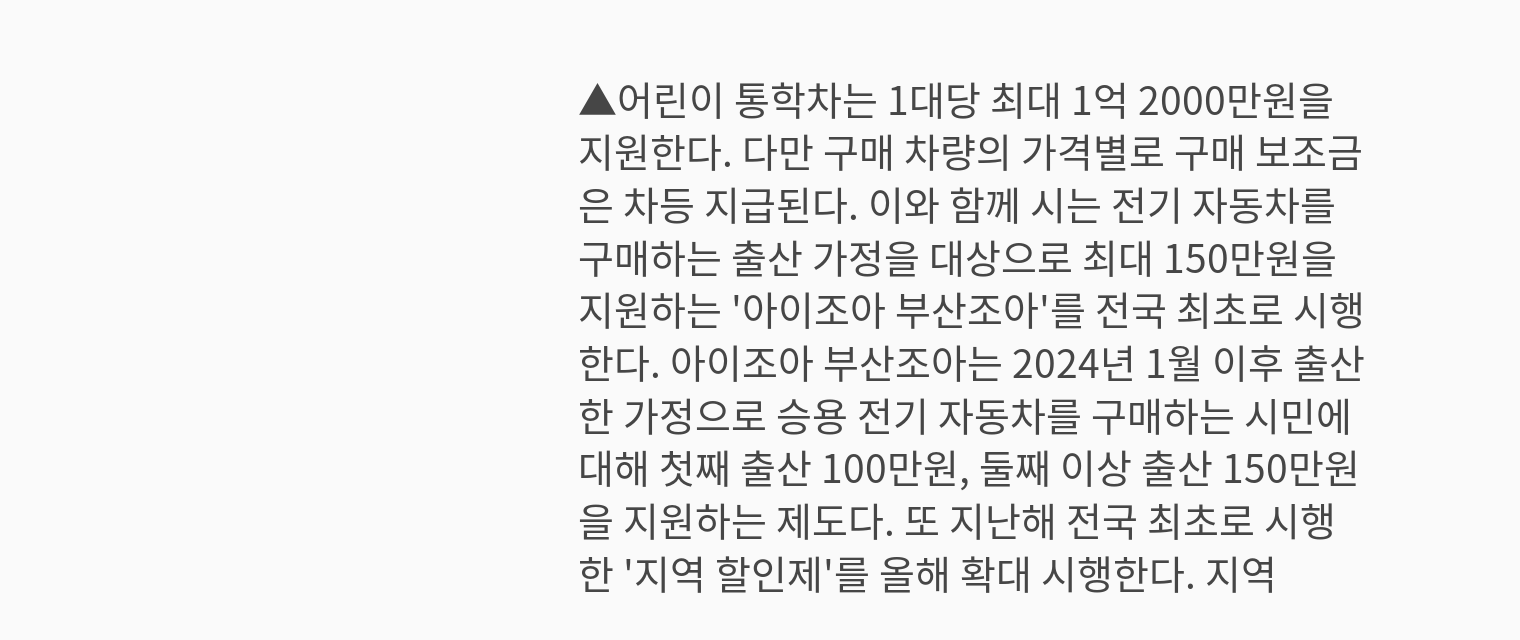▲어린이 통학차는 1대당 최대 1억 2000만원을 지원한다. 다만 구매 차량의 가격별로 구매 보조금은 차등 지급된다. 이와 함께 시는 전기 자동차를 구매하는 출산 가정을 대상으로 최대 150만원을 지원하는 '아이조아 부산조아'를 전국 최초로 시행한다. 아이조아 부산조아는 2024년 1월 이후 출산한 가정으로 승용 전기 자동차를 구매하는 시민에 대해 첫째 출산 100만원, 둘째 이상 출산 150만원을 지원하는 제도다. 또 지난해 전국 최초로 시행한 '지역 할인제'를 올해 확대 시행한다. 지역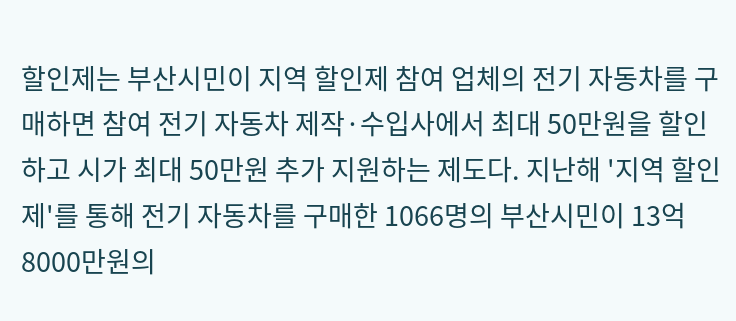할인제는 부산시민이 지역 할인제 참여 업체의 전기 자동차를 구매하면 참여 전기 자동차 제작·수입사에서 최대 50만원을 할인하고 시가 최대 50만원 추가 지원하는 제도다. 지난해 '지역 할인제'를 통해 전기 자동차를 구매한 1066명의 부산시민이 13억 8000만원의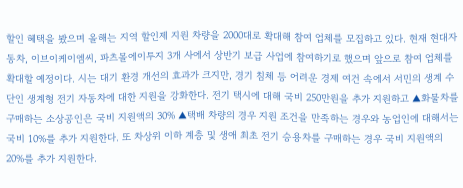할인 혜택을 봤으며 올해는 지역 할인제 지원 차량을 2000대로 확대해 참여 업체를 모집하고 있다. 현재 현대자동차, 이브이케이엠씨, 파츠몰에이투지 3개 사에서 상반기 보급 사업에 참여하기로 했으며 앞으로 참여 업체를 확대할 예정이다. 시는 대기 환경 개선의 효과가 크지만, 경기 침체 등 어려운 경제 여건 속에서 서민의 생계 수단인 생계형 전기 자동차에 대한 지원을 강화한다. 전기 택시에 대해 국비 250만원을 추가 지원하고 ▲화물차를 구매하는 소상공인은 국비 지원액의 30% ▲택배 차량의 경우 지원 조건을 만족하는 경우와 농업인에 대해서는 국비 10%를 추가 지원한다. 또 차상위 이하 계층 및 생애 최초 전기 승용차를 구매하는 경우 국비 지원액의 20%를 추가 지원한다.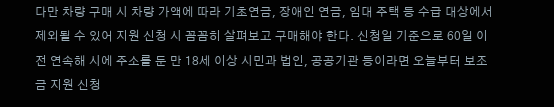다만 차량 구매 시 차량 가액에 따라 기초연금, 장애인 연금, 임대 주택 등 수급 대상에서 제외될 수 있어 지원 신청 시 꼼꼼히 살펴보고 구매해야 한다. 신청일 기준으로 60일 이전 연속해 시에 주소를 둔 만 18세 이상 시민과 법인, 공공기관 등이라면 오늘부터 보조금 지원 신청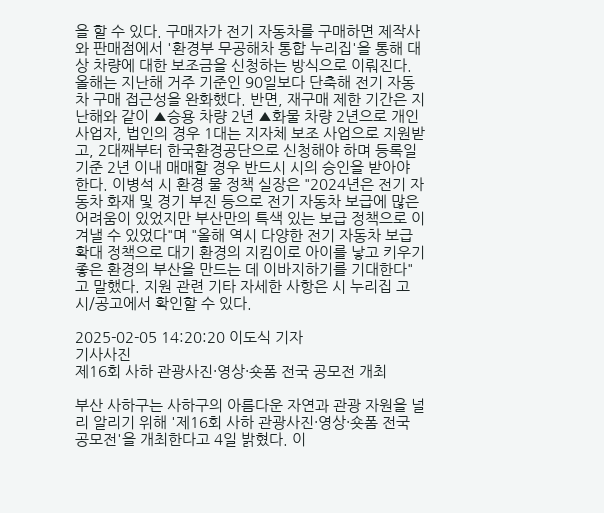을 할 수 있다. 구매자가 전기 자동차를 구매하면 제작사와 판매점에서 '환경부 무공해차 통합 누리집'을 통해 대상 차량에 대한 보조금을 신청하는 방식으로 이뤄진다. 올해는 지난해 거주 기준인 90일보다 단축해 전기 자동차 구매 접근성을 완화했다. 반면, 재구매 제한 기간은 지난해와 같이 ▲승용 차량 2년 ▲화물 차량 2년으로 개인 사업자, 법인의 경우 1대는 지자체 보조 사업으로 지원받고, 2대째부터 한국환경공단으로 신청해야 하며 등록일 기준 2년 이내 매매할 경우 반드시 시의 승인을 받아야 한다. 이병석 시 환경 물 정책 실장은 "2024년은 전기 자동차 화재 및 경기 부진 등으로 전기 자동차 보급에 많은 어려움이 있었지만 부산만의 특색 있는 보급 정책으로 이겨낼 수 있었다"며 "올해 역시 다양한 전기 자동차 보급 확대 정책으로 대기 환경의 지킴이로 아이를 낳고 키우기 좋은 환경의 부산을 만드는 데 이바지하기를 기대한다"고 말했다. 지원 관련 기타 자세한 사항은 시 누리집 고시/공고에서 확인할 수 있다.

2025-02-05 14:20:20 이도식 기자
기사사진
제16회 사하 관광사진·영상·숏폼 전국 공모전 개최

부산 사하구는 사하구의 아름다운 자연과 관광 자원을 널리 알리기 위해 '제16회 사하 관광사진·영상·숏폼 전국 공모전'을 개최한다고 4일 밝혔다. 이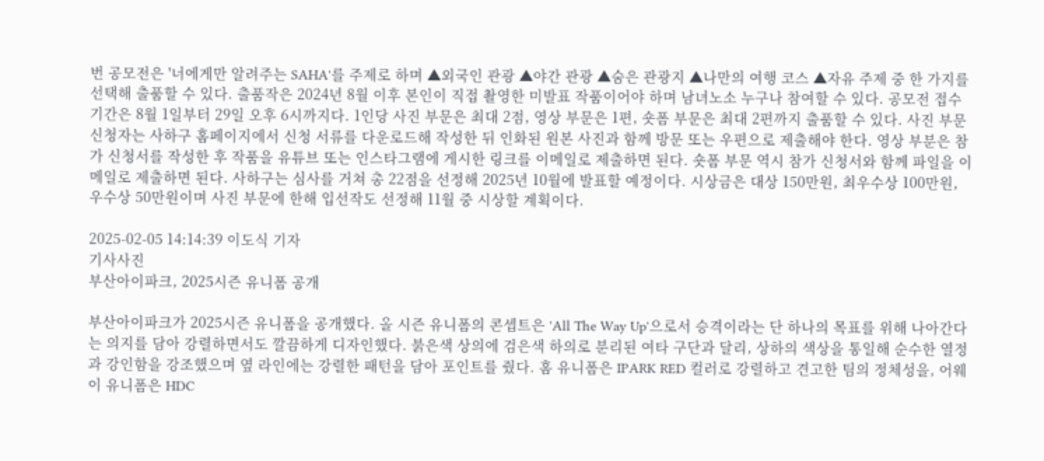번 공모전은 '너에게만 알려주는 SAHA'를 주제로 하며 ▲외국인 관광 ▲야간 관광 ▲숨은 관광지 ▲나만의 여행 코스 ▲자유 주제 중 한 가지를 선택해 출품할 수 있다. 출품작은 2024년 8월 이후 본인이 직접 촬영한 미발표 작품이어야 하며 남녀노소 누구나 참여할 수 있다. 공모전 접수 기간은 8월 1일부터 29일 오후 6시까지다. 1인당 사진 부문은 최대 2점, 영상 부문은 1편, 숏폼 부문은 최대 2편까지 출품할 수 있다. 사진 부문 신청자는 사하구 홈페이지에서 신청 서류를 다운로드해 작성한 뒤 인화된 원본 사진과 함께 방문 또는 우편으로 제출해야 한다. 영상 부분은 참가 신청서를 작성한 후 작품을 유튜브 또는 인스타그램에 게시한 링크를 이메일로 제출하면 된다. 숏폼 부문 역시 참가 신청서와 함께 파일을 이메일로 제출하면 된다. 사하구는 심사를 거쳐 총 22점을 선정해 2025년 10월에 발표할 예정이다. 시상금은 대상 150만원, 최우수상 100만원, 우수상 50만원이며 사진 부문에 한해 입선작도 선정해 11월 중 시상할 계획이다.

2025-02-05 14:14:39 이도식 기자
기사사진
부산아이파크, 2025시즌 유니폼 공개

부산아이파크가 2025시즌 유니폼을 공개했다. 올 시즌 유니폼의 콘셉트은 'All The Way Up'으로서 승격이라는 단 하나의 목표를 위해 나아간다는 의지를 담아 강렬하면서도 깔끔하게 디자인했다. 붉은색 상의에 검은색 하의로 분리된 여타 구단과 달리, 상하의 색상을 통일해 순수한 열정과 강인함을 강조했으며 옆 라인에는 강렬한 패턴을 담아 포인트를 줬다. 홈 유니폼은 IPARK RED 컬러로 강렬하고 견고한 팀의 정체성을, 어웨이 유니폼은 HDC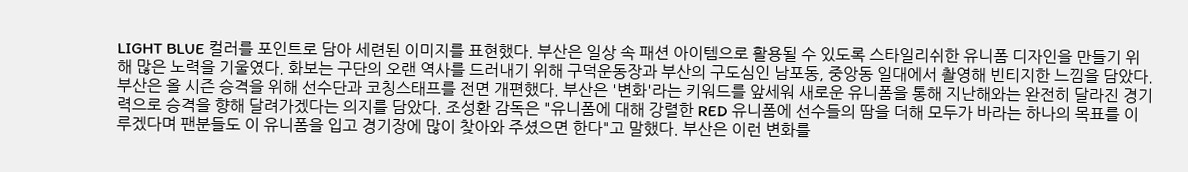LIGHT BLUE 컬러를 포인트로 담아 세련된 이미지를 표현했다. 부산은 일상 속 패션 아이템으로 활용될 수 있도록 스타일리쉬한 유니폼 디자인을 만들기 위해 많은 노력을 기울였다. 화보는 구단의 오랜 역사를 드러내기 위해 구덕운동장과 부산의 구도심인 남포동, 중앙동 일대에서 촬영해 빈티지한 느낌을 담았다. 부산은 올 시즌 승격을 위해 선수단과 코칭스태프를 전면 개편했다. 부산은 '변화'라는 키워드를 앞세워 새로운 유니폼을 통해 지난해와는 완전히 달라진 경기력으로 승격을 향해 달려가겠다는 의지를 담았다. 조성환 감독은 "유니폼에 대해 강렬한 RED 유니폼에 선수들의 땀을 더해 모두가 바라는 하나의 목표를 이루겠다며 팬분들도 이 유니폼을 입고 경기장에 많이 찾아와 주셨으면 한다"고 말했다. 부산은 이런 변화를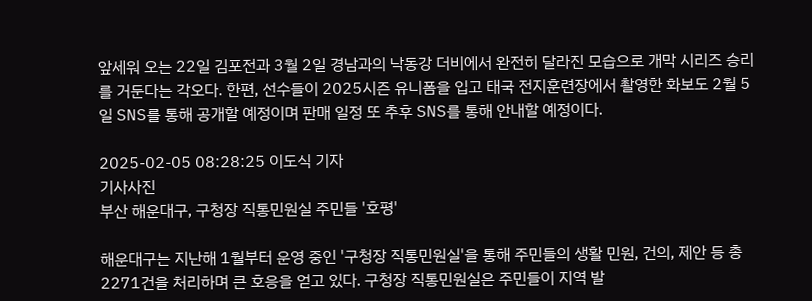앞세워 오는 22일 김포전과 3월 2일 경남과의 낙동강 더비에서 완전히 달라진 모습으로 개막 시리즈 승리를 거둔다는 각오다. 한편, 선수들이 2025시즌 유니폼을 입고 태국 전지훈련장에서 촬영한 화보도 2월 5일 SNS를 통해 공개할 예정이며 판매 일정 또 추후 SNS를 통해 안내할 예정이다.

2025-02-05 08:28:25 이도식 기자
기사사진
부산 해운대구, 구청장 직통민원실 주민들 '호평'

해운대구는 지난해 1월부터 운영 중인 '구청장 직통민원실'을 통해 주민들의 생활 민원, 건의, 제안 등 총 2271건을 처리하며 큰 호응을 얻고 있다. 구청장 직통민원실은 주민들이 지역 발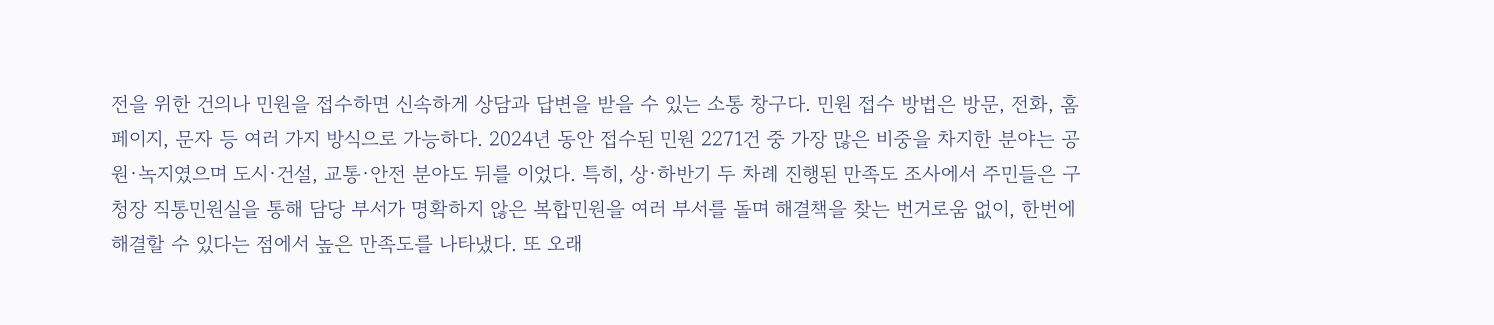전을 위한 건의나 민원을 접수하면 신속하게 상담과 답변을 받을 수 있는 소통 창구다. 민원 접수 방법은 방문, 전화, 홈페이지, 문자 등 여러 가지 방식으로 가능하다. 2024년 동안 접수된 민원 2271건 중 가장 많은 비중을 차지한 분야는 공원·녹지였으며 도시·건설, 교통·안전 분야도 뒤를 이었다. 특히, 상·하반기 두 차례 진행된 만족도 조사에서 주민들은 구청장 직통민원실을 통해 담당 부서가 명확하지 않은 복합민원을 여러 부서를 돌며 해결책을 찾는 번거로움 없이, 한번에 해결할 수 있다는 점에서 높은 만족도를 나타냈다. 또 오래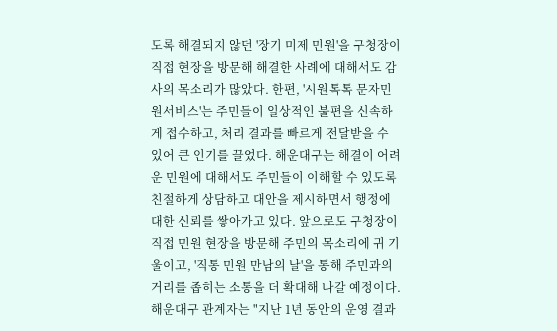도록 해결되지 않던 '장기 미제 민원'을 구청장이 직접 현장을 방문해 해결한 사례에 대해서도 감사의 목소리가 많았다. 한편, '시원톡톡 문자민원서비스'는 주민들이 일상적인 불편을 신속하게 접수하고, 처리 결과를 빠르게 전달받을 수 있어 큰 인기를 끌었다. 해운대구는 해결이 어려운 민원에 대해서도 주민들이 이해할 수 있도록 친절하게 상담하고 대안을 제시하면서 행정에 대한 신뢰를 쌓아가고 있다. 앞으로도 구청장이 직접 민원 현장을 방문해 주민의 목소리에 귀 기울이고, '직통 민원 만남의 날'을 통해 주민과의 거리를 좁히는 소통을 더 확대해 나갈 예정이다. 해운대구 관계자는 "지난 1년 동안의 운영 결과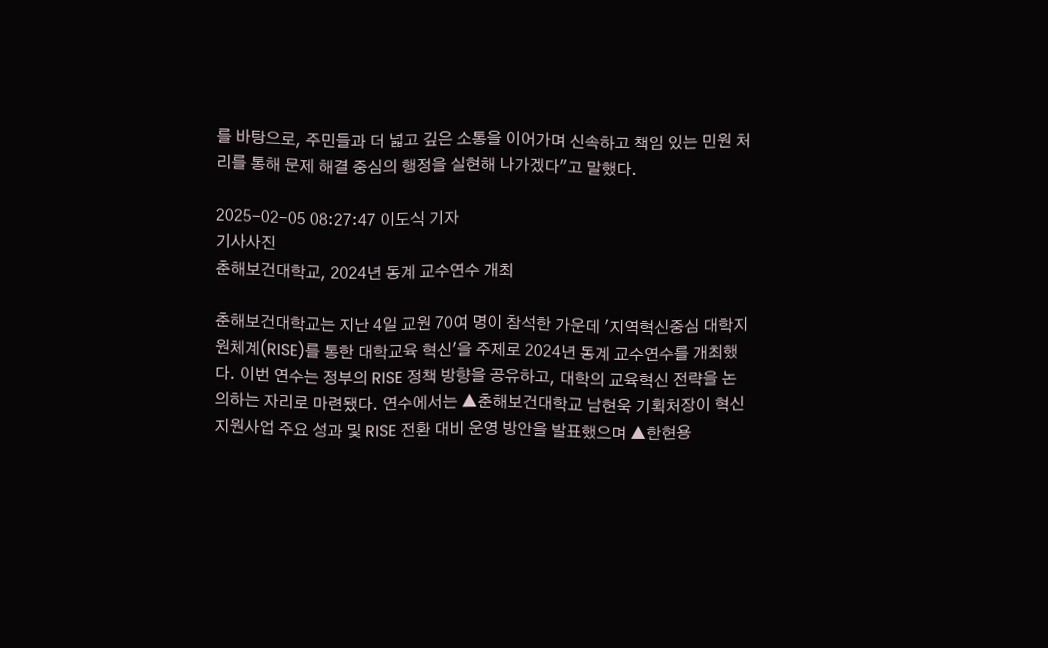를 바탕으로, 주민들과 더 넓고 깊은 소통을 이어가며 신속하고 책임 있는 민원 처리를 통해 문제 해결 중심의 행정을 실현해 나가겠다"고 말했다.

2025-02-05 08:27:47 이도식 기자
기사사진
춘해보건대학교, 2024년 동계 교수연수 개최

춘해보건대학교는 지난 4일 교원 70여 명이 참석한 가운데 '지역혁신중심 대학지원체계(RISE)를 통한 대학교육 혁신'을 주제로 2024년 동계 교수연수를 개최했다. 이번 연수는 정부의 RISE 정책 방향을 공유하고, 대학의 교육혁신 전략을 논의하는 자리로 마련됐다. 연수에서는 ▲춘해보건대학교 남현욱 기획처장이 혁신지원사업 주요 성과 및 RISE 전환 대비 운영 방안을 발표했으며 ▲한현용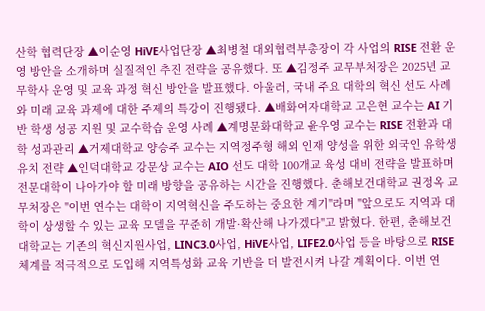산학 협력단장 ▲이순영 HiVE사업단장 ▲최병철 대외협력부총장이 각 사업의 RISE 전환 운영 방안을 소개하며 실질적인 추진 전략을 공유했다. 또 ▲김정주 교무부처장은 2025년 교무학사 운영 및 교육 과정 혁신 방안을 발표했다. 아울러, 국내 주요 대학의 혁신 선도 사례와 미래 교육 과제에 대한 주제의 특강이 진행됐다. ▲배화여자대학교 고은현 교수는 AI 기반 학생 성공 지원 및 교수학습 운영 사례 ▲계명문화대학교 윤우영 교수는 RISE 전환과 대학 성과관리 ▲거제대학교 양승주 교수는 지역정주형 해외 인재 양성을 위한 외국인 유학생 유치 전략 ▲인덕대학교 강문상 교수는 AIO 선도 대학 100개교 육성 대비 전략을 발표하며 전문대학이 나아가야 할 미래 방향을 공유하는 시간을 진행했다. 춘해보건대학교 권정옥 교무처장은 "이번 연수는 대학이 지역혁신을 주도하는 중요한 계기"라며 "앞으로도 지역과 대학이 상생할 수 있는 교육 모델을 꾸준히 개발·확산해 나가겠다"고 밝혔다. 한편, 춘해보건대학교는 기존의 혁신지원사업, LINC3.0사업, HiVE사업, LIFE2.0사업 등을 바탕으로 RISE 체계를 적극적으로 도입해 지역특성화 교육 기반을 더 발전시켜 나갈 계획이다. 이번 연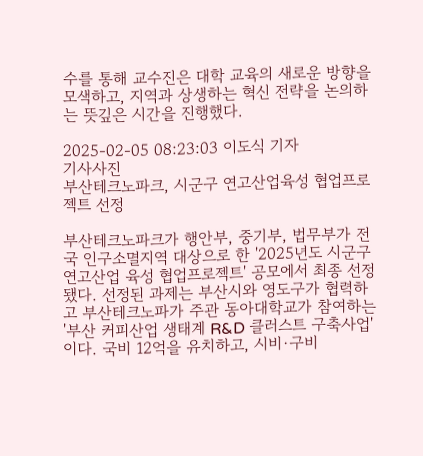수를 통해 교수진은 대학 교육의 새로운 방향을 모색하고, 지역과 상생하는 혁신 전략을 논의하는 뜻깊은 시간을 진행했다.

2025-02-05 08:23:03 이도식 기자
기사사진
부산테크노파크, 시군구 연고산업육성 협업프로젝트 선정

부산테크노파크가 행안부, 중기부, 법무부가 전국 인구소멸지역 대상으로 한 '2025년도 시군구 연고산업 육성 협업프로젝트' 공모에서 최종 선정됐다. 선정된 과제는 부산시와 영도구가 협력하고 부산테크노파가 주관 동아대학교가 참여하는 '부산 커피산업 생태계 R&D 클러스트 구축사업'이다. 국비 12억을 유치하고, 시비·구비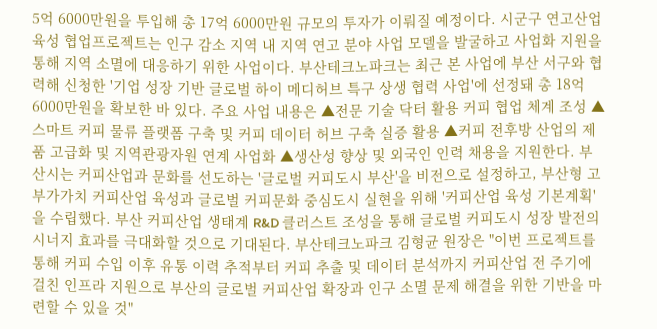5억 6000만원을 투입해 총 17억 6000만원 규모의 투자가 이뤄질 예정이다. 시군구 연고산업 육성 협업프로젝트는 인구 감소 지역 내 지역 연고 분야 사업 모델을 발굴하고 사업화 지원을 통해 지역 소멸에 대응하기 위한 사업이다. 부산테크노파크는 최근 본 사업에 부산 서구와 협력해 신청한 '기업 성장 기반 글로벌 하이 메디허브 특구 상생 협력 사업'에 선정돼 총 18억 6000만원을 확보한 바 있다. 주요 사업 내용은 ▲전문 기술 닥터 활용 커피 협업 체계 조성 ▲스마트 커피 물류 플랫폼 구축 및 커피 데이터 허브 구축 실증 활용 ▲커피 전후방 산업의 제품 고급화 및 지역관광자원 연계 사업화 ▲생산성 향상 및 외국인 인력 채용을 지원한다. 부산시는 커피산업과 문화를 선도하는 '글로벌 커피도시 부산'을 비전으로 설정하고, 부산형 고부가가치 커피산업 육성과 글로벌 커피문화 중심도시 실현을 위해 '커피산업 육성 기본계획'을 수립했다. 부산 커피산업 생태계 R&D 클러스트 조성을 통해 글로벌 커피도시 성장 발전의 시너지 효과를 극대화할 것으로 기대된다. 부산테크노파크 김형균 원장은 "이번 프로젝트를 통해 커피 수입 이후 유통 이력 추적부터 커피 추출 및 데이터 분석까지 커피산업 전 주기에 걸친 인프라 지원으로 부산의 글로벌 커피산업 확장과 인구 소멸 문제 해결을 위한 기반을 마련할 수 있을 것"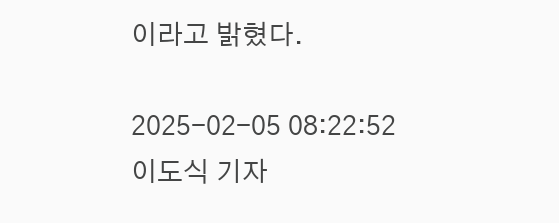이라고 밝혔다.

2025-02-05 08:22:52 이도식 기자